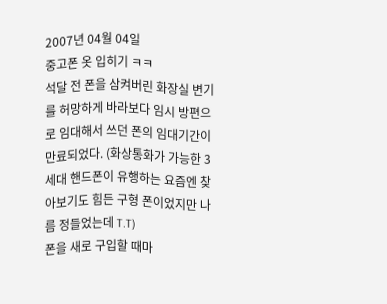2007년 04월 04일
중고폰 옷 입히기 ㅋㅋ
석달 전 폰을 삼켜버린 화장실 변기를 허망하게 바라보다 임시 방편으로 임대해서 쓰던 폰의 임대기간이 만료되었다. (화상통화가 가능한 3세대 핸드폰이 유행하는 요즘엔 찾아보기도 힘든 구형 폰이었지만 나름 정들었는데 T.T)
폰을 새로 구입할 때마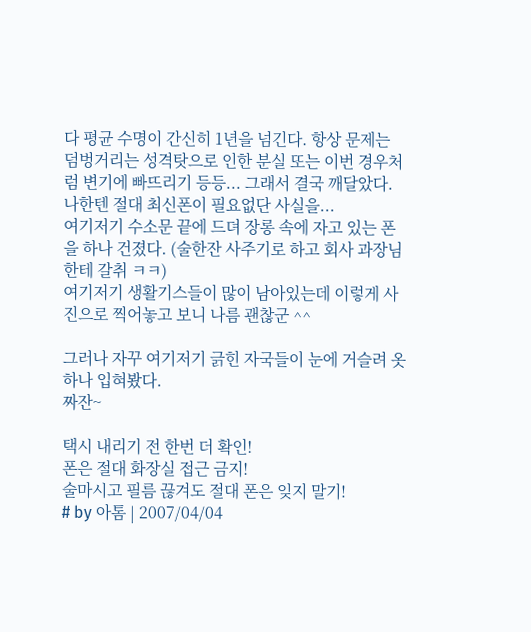다 평균 수명이 간신히 1년을 넘긴다. 항상 문제는 덤벙거리는 성격탓으로 인한 분실 또는 이번 경우처럼 변기에 빠뜨리기 등등... 그래서 결국 깨달았다. 나한텐 절대 최신폰이 필요없단 사실을...
여기저기 수소문 끝에 드뎌 장롱 속에 자고 있는 폰을 하나 건졌다. (술한잔 사주기로 하고 회사 과장님한테 갈취 ㅋㅋ)
여기저기 생활기스들이 많이 남아있는데 이렇게 사진으로 찍어놓고 보니 나름 괜찮군 ^^

그러나 자꾸 여기저기 긁힌 자국들이 눈에 거슬려 옷하나 입혀봤다.
짜잔~

택시 내리기 전 한번 더 확인!
폰은 절대 화장실 접근 금지!
술마시고 필름 끊겨도 절대 폰은 잊지 말기!
# by 아톰 | 2007/04/04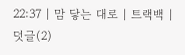22:37 | 맘 닿는 대로 | 트랙백 | 덧글(2)